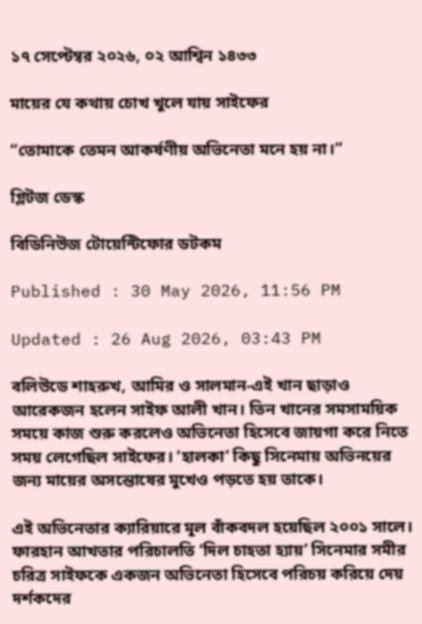১৭ সেপ্টেম্বর ২০২৬, ০২ আশ্বিন ১৪৩৩

মায়ের যে কথায় চোখ খুলে যায় সাইফের

“তোমাকে তেমন আকর্ষণীয় অভিনেতা মনে হয় না।”

গ্লিটজ ডেস্ক

বিডিনিউজ টোয়েন্টিফোর ডটকম

Published : 30 May 2026, 11:56 PM

Updated : 26 Aug 2026, 03:43 PM

বলিউডে শাহরুখ, আমির ও সালমান-এই খান ছাড়াও আরেকজন হলেন সাইফ আলী খান। তিন খানের সমসাময়িক সময়ে কাজ শুরু করলেও অভিনেতা হিসেবে জায়গা করে নিতে সময় লেগেছিল সাইফের। ‘হালকা’ কিছু সিনেমায় অভিনয়ের জন্য মায়ের অসন্তোষের মুখেও পড়তে হয় তাকে।

এই অভিনেতার ক্যারিয়ারে মূল বাঁকবদল হয়েছিল ২০০১ সালে। ফারহান আখতার পরিচালতি ‘দিল চাহতা হ্যায়’ সিনেমার সমীর চরিত্র সাইফকে একজন অভিনেতা হিসেবে পরিচয় করিয়ে দেয় দর্শকদের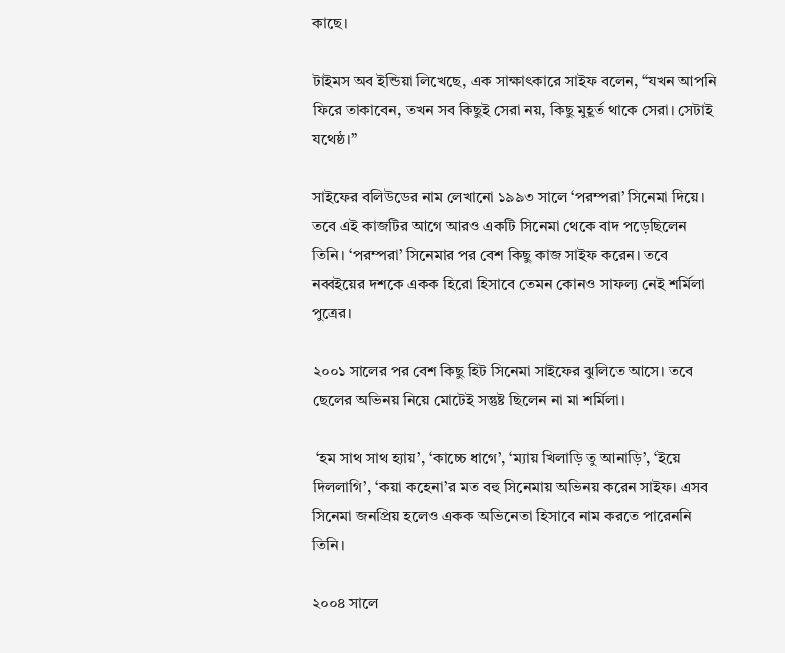কাছে।

টাইমস অব ইন্ডিয়া লিখেছে, এক সাক্ষাৎকারে সাইফ বলেন, “যখন আপনি ফিরে তাকাবেন, তখন সব কিছুই সেরা নয়, কিছু মুহূর্ত থাকে সেরা। সেটাই যথেষ্ঠ।”

সাইফের বলিউডের নাম লেখানো ১৯৯৩ সালে ‘পরম্পরা’ সিনেমা দিয়ে। তবে এই কাজটির আগে আরও একটি সিনেমা থেকে বাদ পড়েছিলেন তিনি। ‘পরম্পরা’ সিনেমার পর বেশ কিছু কাজ সাইফ করেন। তবে নব্বইয়ের দশকে একক হিরো হিসাবে তেমন কোনও সাফল্য নেই শর্মিলা পুত্রের।

২০০১ সালের পর বেশ কিছু হিট সিনেমা সাইফের ঝুলিতে আসে। তবে ছেলের অভিনয় নিয়ে মোটেই সন্তুষ্ট ছিলেন না মা শর্মিলা।

 ‘হম সাথ সাথ হ্যায়’, ‘কাচ্চে ধাগে’, ‘ম্যায় খিলাড়ি তু আনাড়ি’, ‘ইয়ে দিললাগি’, ‘কয়া কহেনা’র মত বহু সিনেমায় অভিনয় করেন সাইফ। এসব সিনেমা জনপ্রিয় হলেও একক অভিনেতা হিসাবে নাম করতে পারেননি তিনি।

২০০৪ সালে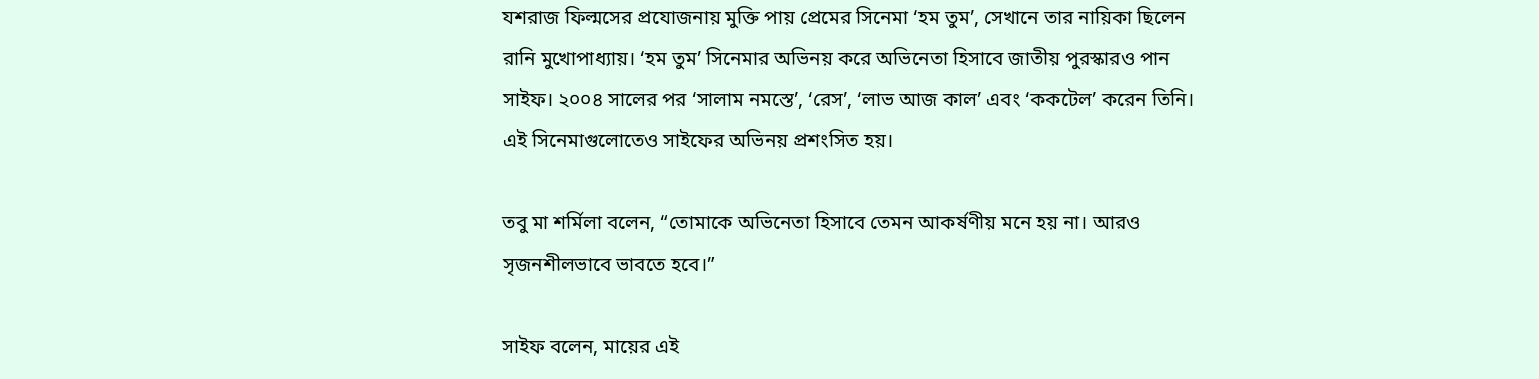যশরাজ ফিল্মসের প্রযোজনায় মুক্তি পায় প্রেমের সিনেমা ‘হম তুম’, সেখানে তার নায়িকা ছিলেন রানি মুখোপাধ্যায়। ‘হম তুম’ সিনেমার অভিনয় করে অভিনেতা হিসাবে জাতীয় পুরস্কারও পান সাইফ। ২০০৪ সালের পর ‘সালাম নমস্তে’, ‘রেস’, ‘লাভ আজ কাল’ এবং ‘ককটেল’ করেন তিনি। এই সিনেমাগুলোতেও সাইফের অভিনয় প্রশংসিত হয়।

তবু মা শর্মিলা বলেন, “তোমাকে অভিনেতা হিসাবে তেমন আকর্ষণীয় মনে হয় না। আরও সৃজনশীলভাবে ভাবতে হবে।”

সাইফ বলেন, মায়ের এই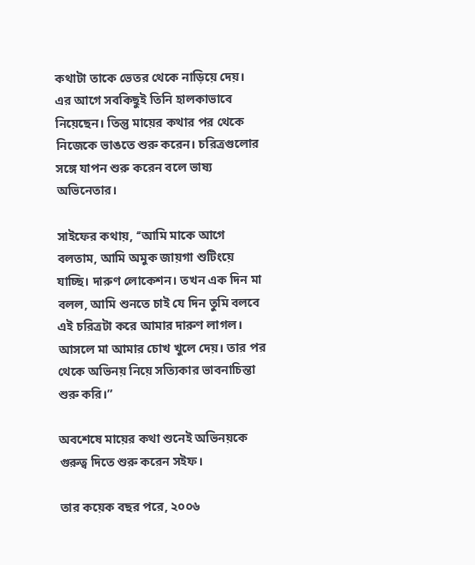কথাটা তাকে ভেতর থেকে নাড়িয়ে দেয়। এর আগে সবকিছুই তিনি হালকাভাবে নিয়েছেন। তিন্তু মায়ের কথার পর থেকে নিজেকে ভাঙতে শুরু করেন। চরিত্রগুলোর সঙ্গে যাপন শুরু করেন বলে ভাষ্য অভিনেতার।

সাইফের কথায়, ‘‘আমি মাকে আগে বলতাম, আমি অমুক জায়গা শুটিংয়ে যাচ্ছি। দারুণ লোকেশন। তখন এক দিন মা বলল, আমি শুনতে চাই যে দিন তুমি বলবে এই চরিত্রটা করে আমার দারুণ লাগল। আসলে মা আমার চোখ খুলে দেয়। তার পর থেকে অভিনয় নিয়ে সত্যিকার ভাবনাচিন্তা শুরু করি।”

অবশেষে মায়ের কথা শুনেই অভিনয়কে গুরুত্ব দিতে শুরু করেন সইফ।

তার কয়েক বছর পরে, ২০০৬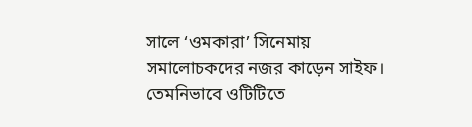সালে ‘ওমকারা’ সিনেমায় সমালোচকদের নজর কাড়েন সাইফ।  তেমনিভাবে ওটিটিতে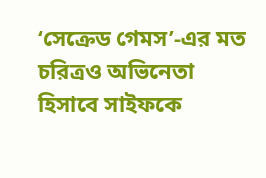‘সেক্রেড গেমস’-এর মত চরিত্রও অভিনেতা হিসাবে সাইফকে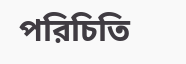পরিচিতি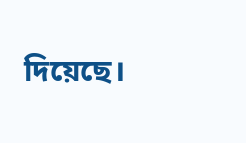দিয়েছে।